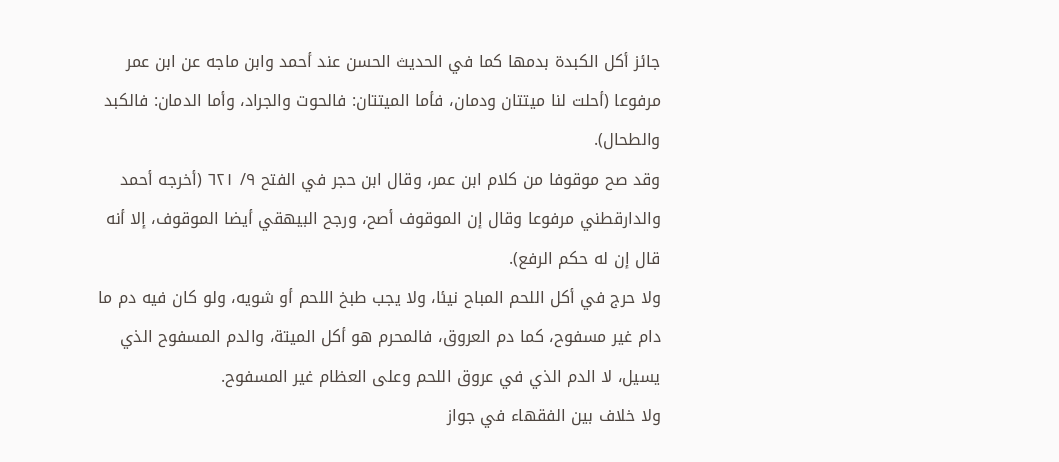جائز أكل الكبدة بدمها كما في الحديث الحسن عند أحمد وابن ماجه عن ابن عمر مرفوعا (أحلت لنا ميتتان ودمان، فأما الميتتان: فالحوت والجراد، وأما الدمان: فالكبد والطحال).
وقد صح موقوفا من كلام ابن عمر، وقال ابن حجر في الفتح ٩/ ٦٢١ (أخرجه أحمد والدارقطني مرفوعا وقال إن الموقوف أصح، ورجح البيهقي أيضا الموقوف، إلا أنه قال إن له حكم الرفع).
ولا حرج في أكل اللحم المباح نيئا، ولا يجب طبخ اللحم أو شويه، ولو كان فيه دم ما دام غير مسفوح، كما دم العروق، فالمحرم هو أكل الميتة، والدم المسفوح الذي يسيل، لا الدم الذي في عروق اللحم وعلى العظام غير المسفوح.
ولا خلاف بين الفقهاء في جواز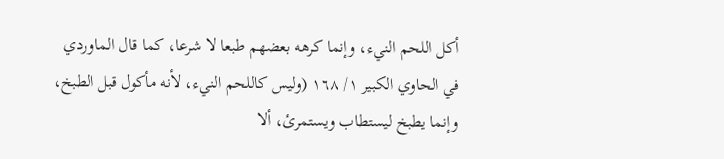أكل اللحم النيء، وإنما كرهه بعضهم طبعا لا شرعا، كما قال الماوردي في الحاوي الكبير ١/ ١٦٨ (وليس كاللحم النيء، لأنه مأكول قبل الطبخ، وإنما يطبخ ليستطاب ويستمرئ، ألا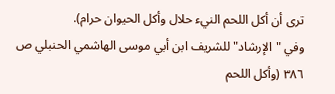ترى أن أكل اللحم النيء حلال وأكل الحيوان حرام).
وفي "الإرشاد" للشريف ابن أبي موسى الهاشمي الحنبلي ص ٣٨٦ (وأكل اللحم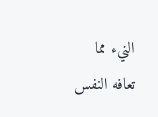النيء مما تعافه النفس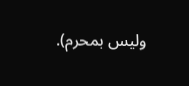وليس بمحرم).